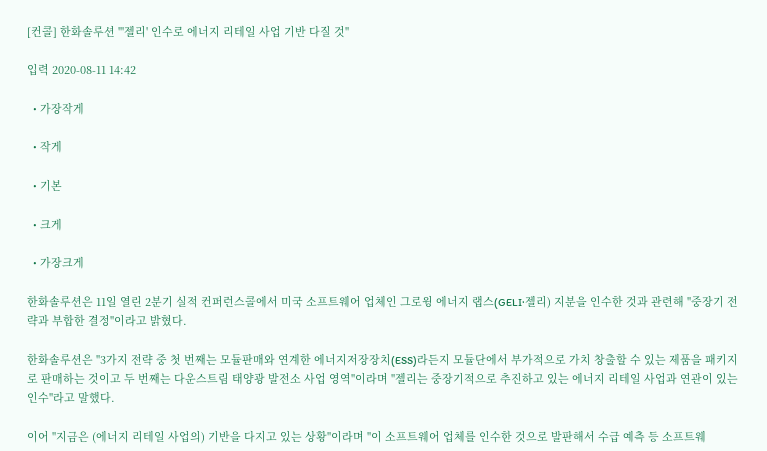[컨콜] 한화솔루션 "'젤리' 인수로 에너지 리테일 사업 기반 다질 것"

입력 2020-08-11 14:42

  • 가장작게

  • 작게

  • 기본

  • 크게

  • 가장크게

한화솔루션은 11일 열린 2분기 실적 컨퍼런스콜에서 미국 소프트웨어 업체인 그로윙 에너지 랩스(GELI·젤리) 지분을 인수한 것과 관련해 "중장기 전략과 부합한 결정"이라고 밝혔다.

한화솔루션은 "3가지 전략 중 첫 번째는 모듈판매와 연계한 에너지저장장치(ESS)라든지 모듈단에서 부가적으로 가치 창출할 수 있는 제품을 패키지로 판매하는 것이고 두 번째는 다운스트림 태양광 발전소 사업 영역"이라며 "젤리는 중장기적으로 추진하고 있는 에너지 리테일 사업과 연관이 있는 인수"라고 말했다.

이어 "지금은 (에너지 리테일 사업의) 기반을 다지고 있는 상황"이라며 "이 소프트웨어 업체를 인수한 것으로 발판해서 수급 예측 등 소프트웨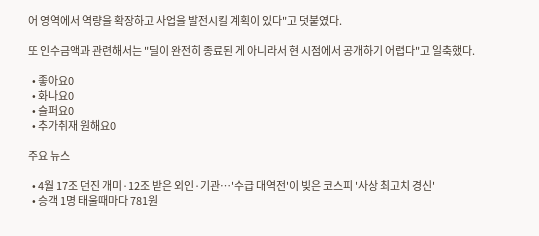어 영역에서 역량을 확장하고 사업을 발전시킬 계획이 있다"고 덧붙였다.

또 인수금액과 관련해서는 "딜이 완전히 종료된 게 아니라서 현 시점에서 공개하기 어렵다"고 일축했다.

  • 좋아요0
  • 화나요0
  • 슬퍼요0
  • 추가취재 원해요0

주요 뉴스

  • 4월 17조 던진 개미·12조 받은 외인·기관…'수급 대역전'이 빚은 코스피 '사상 최고치 경신'
  • 승객 1명 태울때마다 781원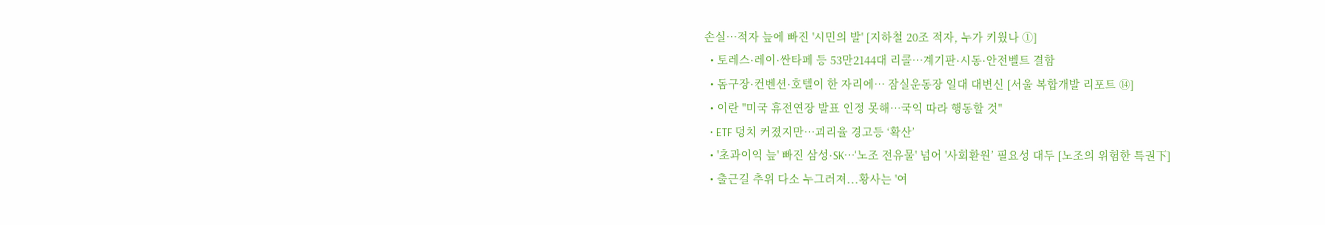손실…적자 늪에 빠진 '시민의 발' [지하철 20조 적자, 누가 키웠나 ①]
  • 토레스·레이·싼타페 등 53만2144대 리콜…계기판·시동·안전벨트 결함
  • 돔구장·컨벤션·호텔이 한 자리에… 잠실운동장 일대 대변신 [서울 복합개발 리포트 ⑭]
  • 이란 "미국 휴전연장 발표 인정 못해⋯국익 따라 행동할 것"
  • ETF 덩치 커졌지만…괴리율 경고등 ‘확산’
  • '초과이익 늪' 빠진 삼성·SK⋯'노조 전유물' 넘어 '사회환원’ 필요성 대두 [노조의 위험한 특권下]
  • 출근길 추위 다소 누그러져...황사는 '여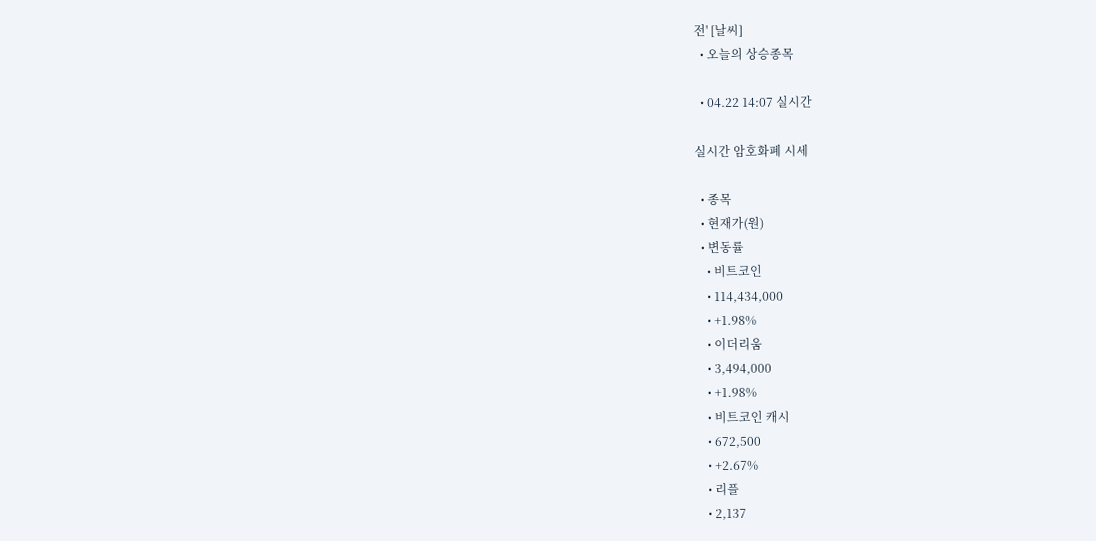전' [날씨]
  • 오늘의 상승종목

  • 04.22 14:07 실시간

실시간 암호화폐 시세

  • 종목
  • 현재가(원)
  • 변동률
    • 비트코인
    • 114,434,000
    • +1.98%
    • 이더리움
    • 3,494,000
    • +1.98%
    • 비트코인 캐시
    • 672,500
    • +2.67%
    • 리플
    • 2,137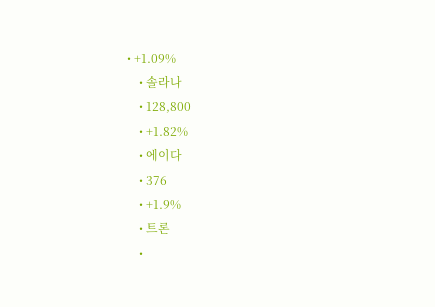• +1.09%
    • 솔라나
    • 128,800
    • +1.82%
    • 에이다
    • 376
    • +1.9%
    • 트론
    •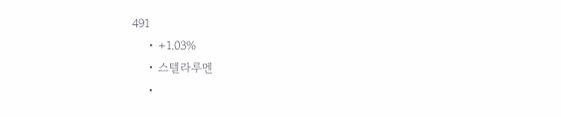491
    • +1.03%
    • 스텔라루멘
    •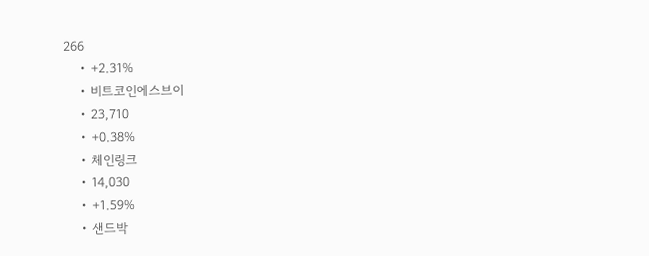266
    • +2.31%
    • 비트코인에스브이
    • 23,710
    • +0.38%
    • 체인링크
    • 14,030
    • +1.59%
    • 샌드박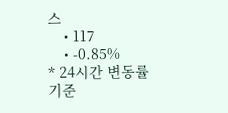스
    • 117
    • -0.85%
* 24시간 변동률 기준